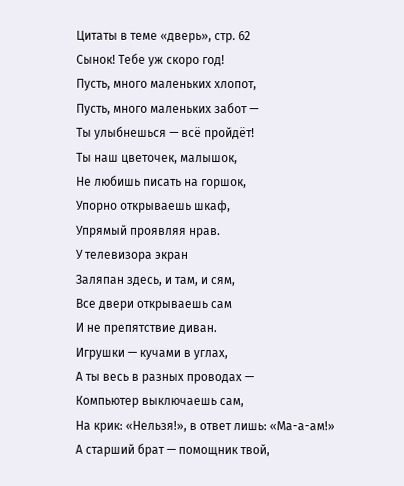Цитаты в теме «дверь», стр. 62
Сынок! Тебе уж скоро год!
Пусть, много маленьких хлопот,
Пусть, много маленьких забот —
Ты улыбнешься — всё пройдёт!
Ты наш цветочек, малышок,
Не любишь писать на горшок,
Упорно открываешь шкаф,
Упрямый проявляя нрав.
У телевизора экран
Заляпан здесь, и там, и сям,
Все двери открываешь сам
И не препятствие диван.
Игрушки — кучами в углах,
А ты весь в разных проводах —
Компьютер выключаешь сам,
На крик: «Нельзя!», в ответ лишь: «Ма-а-ам!»
А старший брат — помощник твой,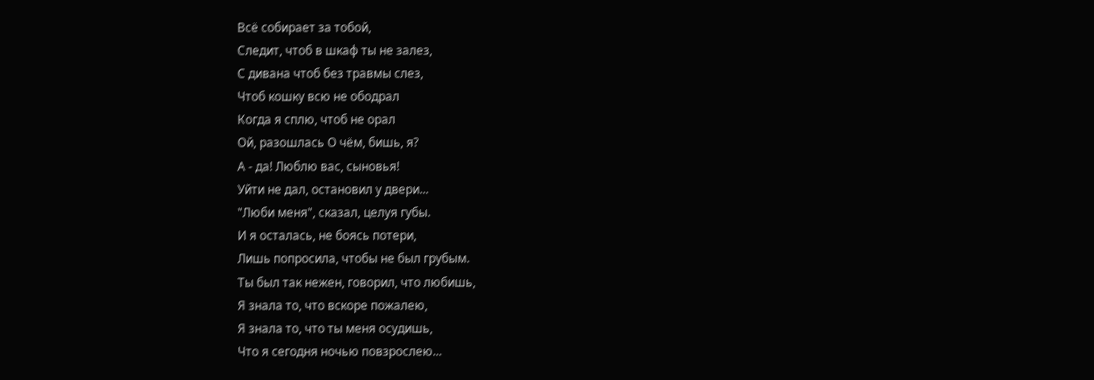Всё собирает за тобой,
Следит, чтоб в шкаф ты не залез,
С дивана чтоб без травмы слез,
Чтоб кошку всю не ободрал
Когда я сплю, чтоб не орал
Ой, разошлась О чём, бишь, я?
А - да! Люблю вас, сыновья!
Уйти не дал, остановил у двери...
"Люби меня", сказал, целуя губы.
И я осталась, не боясь потери,
Лишь попросила, чтобы не был грубым.
Ты был так нежен, говорил, что любишь,
Я знала то, что вскоре пожалею,
Я знала то, что ты меня осудишь,
Что я сегодня ночью повзрослею...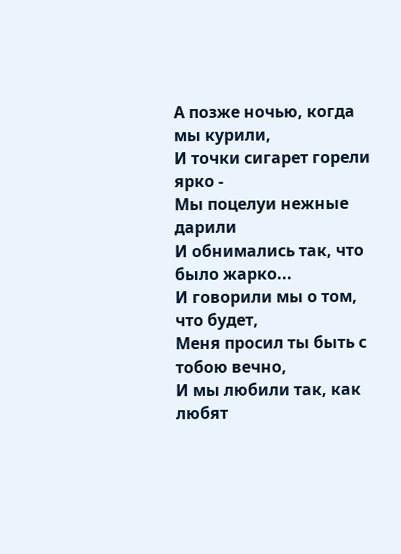А позже ночью, когда мы курили,
И точки сигарет горели ярко -
Мы поцелуи нежные дарили
И обнимались так, что было жарко...
И говорили мы о том, что будет,
Меня просил ты быть с тобою вечно,
И мы любили так, как любят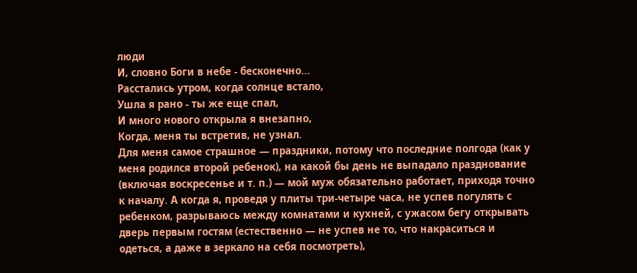люди
И, словно Боги в небе - бесконечно...
Расстались утром, когда солнце встало,
Ушла я рано - ты же еще спал,
И много нового открыла я внезапно,
Когда, меня ты встретив, не узнал.
Для меня самое страшное — праздники, потому что последние полгода (как у меня родился второй ребенок), на какой бы день не выпадало празднование (включая воскресенье и т. п.) — мой муж обязательно работает, приходя точно к началу. А когда я, проведя у плиты три-четыре часа, не успев погулять с ребенком, разрываюсь между комнатами и кухней, с ужасом бегу открывать дверь первым гостям (естественно — не успев не то, что накраситься и одеться, а даже в зеркало на себя посмотреть),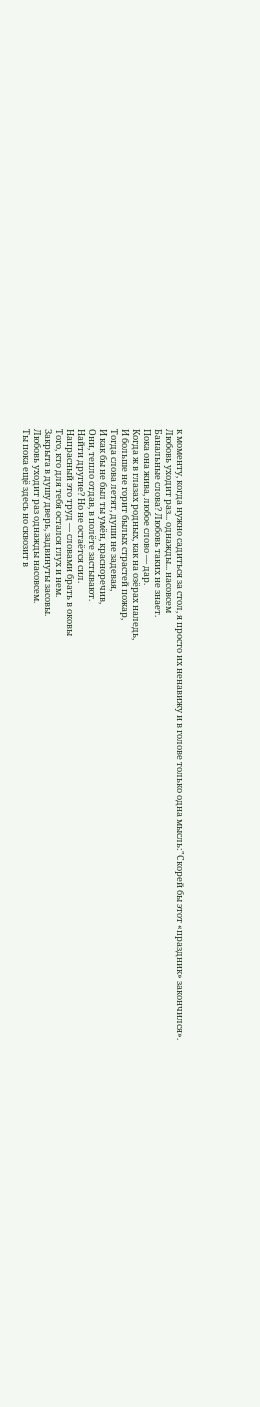к моменту, когда нужно садиться за стол, я просто их ненавижу и в голове только одна мысль:"Скорей бы этот «праздник» закончился».
Любовь уходит раз... однажды... насовсем
Банальные слова? Любовь таких не знает.
Пока она жива, любое слово — дар.
Когда ж в глазах родных, как на озёрах наледь,
И больше не горит былых страстей пожар,
Тогда слова летят, души не задевая,
И как бы не был ты умён, красноречив,
Они, тепло отдав, в полёте застывают.
Найти другие? Но не остаётся сил.
Напрасный это труд — словами брать в оковы
Того, кто для тебя остался глух и нем.
Закрыта в душу дверь, задвинуты засовы.
Любовь уходит раз однажды насовсем.
Ты пока ещё здесь но сквозит в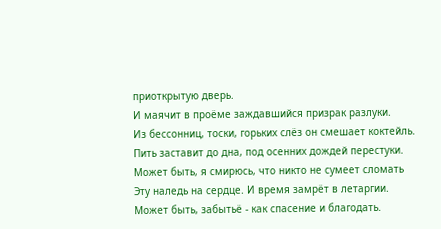приоткрытую дверь.
И маячит в проёме заждавшийся призрак разлуки.
Из бессонниц, тоски, горьких слёз он смешает коктейль.
Пить заставит до дна, под осенних дождей перестуки.
Может быть, я смирюсь, что никто не сумеет сломать
Эту наледь на сердце. И время замрёт в летаргии.
Может быть, забытьё - как спасение и благодать.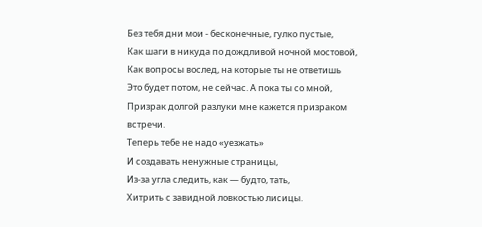Без тебя дни мои - бесконечные, гулко пустые,
Как шаги в никуда по дождливой ночной мостовой,
Как вопросы вослед, на которые ты не ответишь
Это будет потом, не сейчас. А пока ты со мной,
Призрак долгой разлуки мне кажется призраком встречи.
Теперь тебе не надо «уезжать»
И создавать ненужные страницы,
Из-за угла следить, как — будто, тать,
Хитрить с завидной ловкостью лисицы.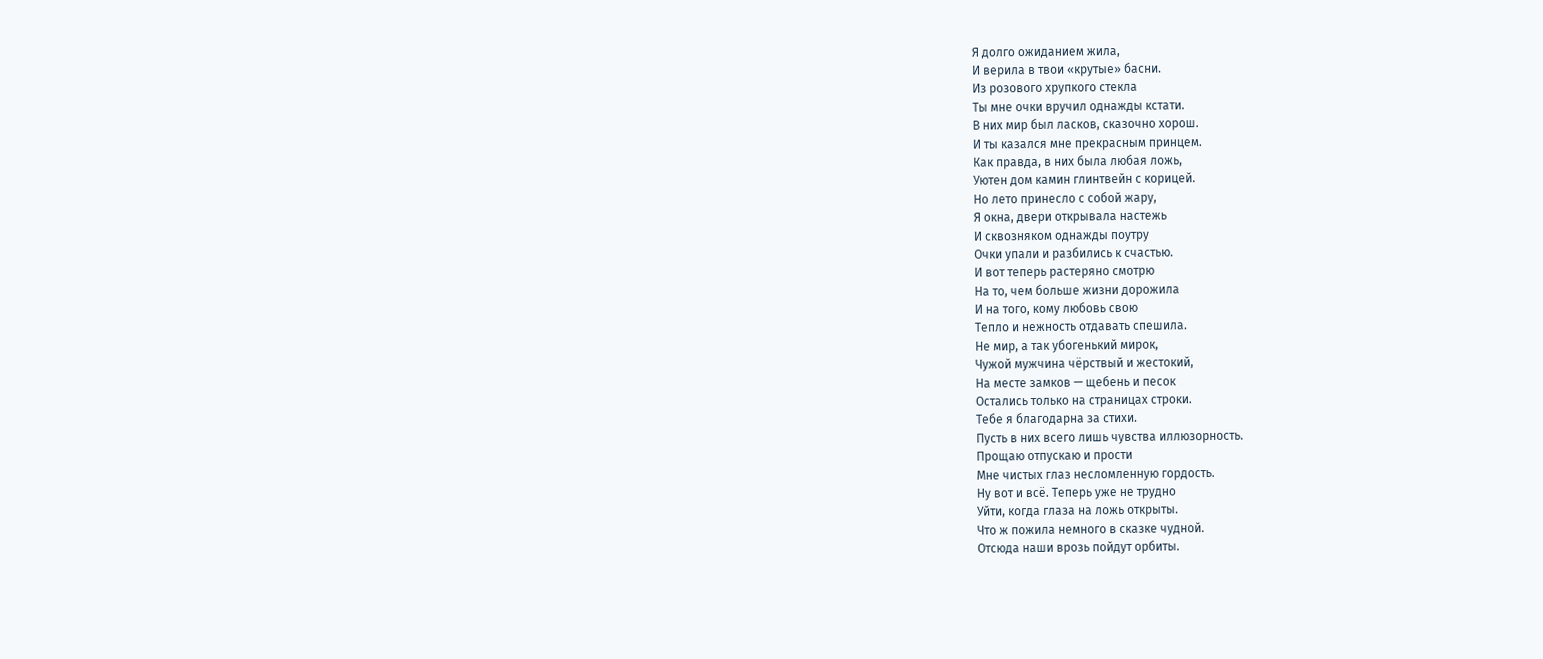Я долго ожиданием жила,
И верила в твои «крутые» басни.
Из розового хрупкого стекла
Ты мне очки вручил однажды кстати.
В них мир был ласков, сказочно хорош.
И ты казался мне прекрасным принцем.
Как правда, в них была любая ложь,
Уютен дом камин глинтвейн с корицей.
Но лето принесло с собой жару,
Я окна, двери открывала настежь
И сквозняком однажды поутру
Очки упали и разбились к счастью.
И вот теперь растеряно смотрю
На то, чем больше жизни дорожила
И на того, кому любовь свою
Тепло и нежность отдавать спешила.
Не мир, а так убогенький мирок,
Чужой мужчина чёрствый и жестокий,
На месте замков — щебень и песок
Остались только на страницах строки.
Тебе я благодарна за стихи.
Пусть в них всего лишь чувства иллюзорность.
Прощаю отпускаю и прости
Мне чистых глаз несломленную гордость.
Ну вот и всё. Теперь уже не трудно
Уйти, когда глаза на ложь открыты.
Что ж пожила немного в сказке чудной.
Отсюда наши врозь пойдут орбиты.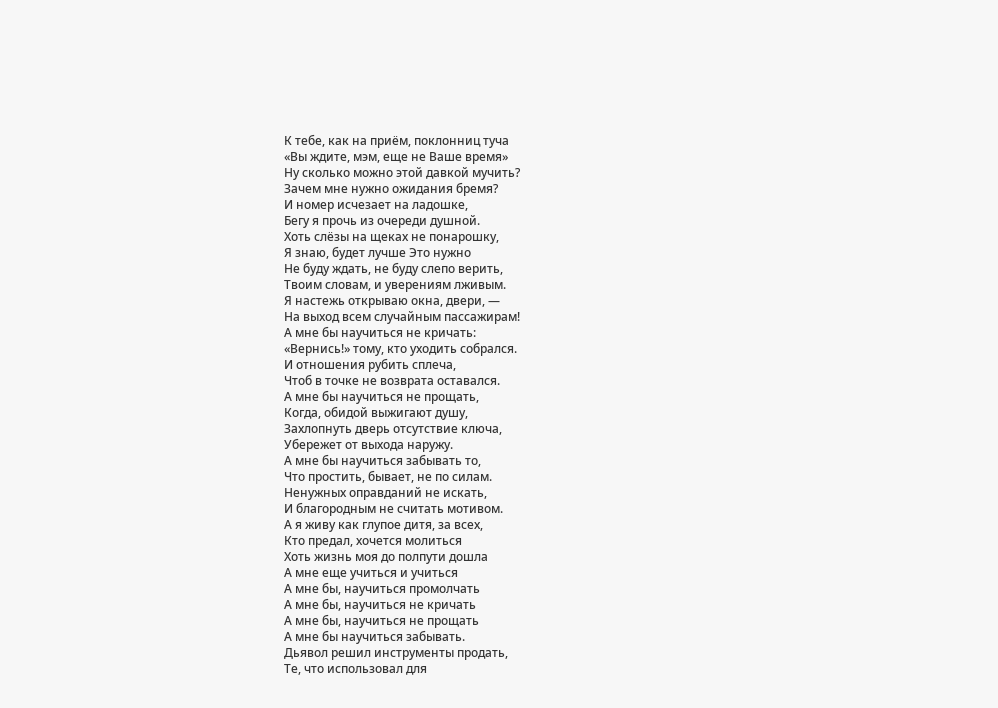К тебе, как на приём, поклонниц туча
«Вы ждите, мэм, еще не Ваше время»
Ну сколько можно этой давкой мучить?
Зачем мне нужно ожидания бремя?
И номер исчезает на ладошке,
Бегу я прочь из очереди душной.
Хоть слёзы на щеках не понарошку,
Я знаю, будет лучше Это нужно
Не буду ждать, не буду слепо верить,
Твоим словам, и уверениям лживым.
Я настежь открываю окна, двери, —
На выход всем случайным пассажирам!
А мне бы научиться не кричать:
«Вернись!» тому, кто уходить собрался.
И отношения рубить сплеча,
Чтоб в точке не возврата оставался.
А мне бы научиться не прощать,
Когда, обидой выжигают душу,
Захлопнуть дверь отсутствие ключа,
Убережет от выхода наружу.
А мне бы научиться забывать то,
Что простить, бывает, не по силам.
Ненужных оправданий не искать,
И благородным не считать мотивом.
А я живу как глупое дитя, за всех,
Кто предал, хочется молиться
Хоть жизнь моя до полпути дошла
А мне еще учиться и учиться
А мне бы, научиться промолчать
А мне бы, научиться не кричать
А мне бы, научиться не прощать
А мне бы научиться забывать.
Дьявол решил инструменты продать,
Те, что использовал для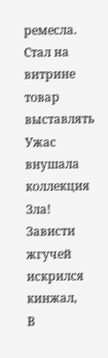ремесла.
Стал на витрине товар выставлять
Ужас внушала коллекция Зла!
Зависти жгучей искрился кинжал,
В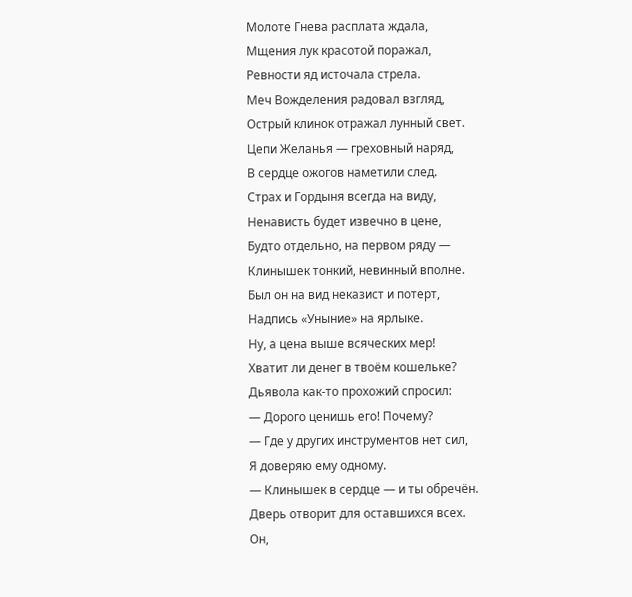Молоте Гнева расплата ждала,
Мщения лук красотой поражал,
Ревности яд источала стрела.
Меч Вожделения радовал взгляд,
Острый клинок отражал лунный свет.
Цепи Желанья — греховный наряд,
В сердце ожогов наметили след.
Страх и Гордыня всегда на виду,
Ненависть будет извечно в цене,
Будто отдельно, на первом ряду —
Клинышек тонкий, невинный вполне.
Был он на вид неказист и потерт,
Надпись «Уныние» на ярлыке.
Ну, а цена выше всяческих мер!
Хватит ли денег в твоём кошельке?
Дьявола как-то прохожий спросил:
— Дорого ценишь его! Почему?
— Где у других инструментов нет сил,
Я доверяю ему одному.
— Клинышек в сердце — и ты обречён.
Дверь отворит для оставшихся всех.
Он,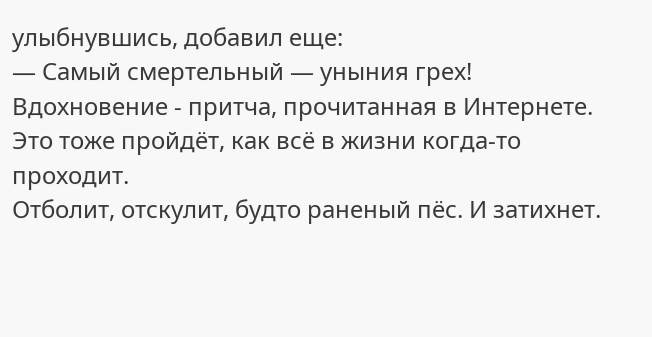улыбнувшись, добавил еще:
— Самый смертельный — уныния грех!
Вдохновение - притча, прочитанная в Интернете.
Это тоже пройдёт, как всё в жизни когда-то проходит.
Отболит, отскулит, будто раненый пёс. И затихнет.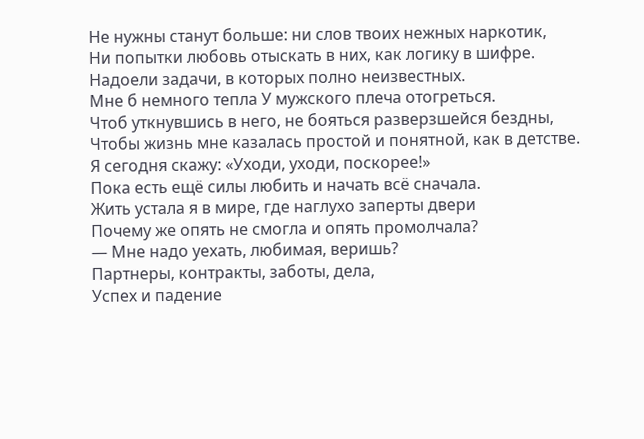Не нужны станут больше: ни слов твоих нежных наркотик,
Ни попытки любовь отыскать в них, как логику в шифре.
Надоели задачи, в которых полно неизвестных.
Мне б немного тепла У мужского плеча отогреться.
Чтоб уткнувшись в него, не бояться разверзшейся бездны,
Чтобы жизнь мне казалась простой и понятной, как в детстве.
Я сегодня скажу: «Уходи, уходи, поскорее!»
Пока есть ещё силы любить и начать всё сначала.
Жить устала я в мире, где наглухо заперты двери
Почему же опять не смогла и опять промолчала?
— Мне надо уехать, любимая, веришь?
Партнеры, контракты, заботы, дела,
Успех и падение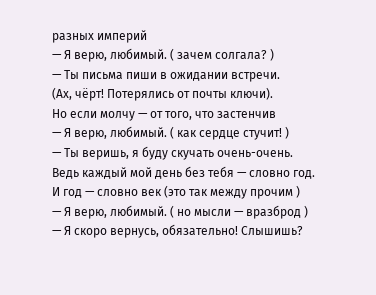разных империй
— Я верю, любимый. ( зачем солгала? )
— Ты письма пиши в ожидании встречи.
(Ах, чёрт! Потерялись от почты ключи).
Но если молчу — от того, что застенчив
— Я верю, любимый. ( как сердце стучит! )
— Ты веришь, я буду скучать очень-очень.
Ведь каждый мой день без тебя — словно год.
И год — словно век (это так между прочим )
— Я верю, любимый. ( но мысли — вразброд )
— Я скоро вернусь, обязательно! Слышишь?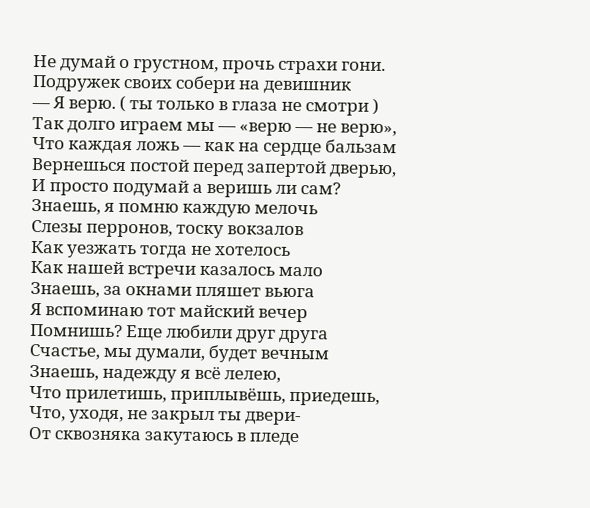Не думай о грустном, прочь страхи гони.
Подружек своих собери на девишник
— Я верю. ( ты только в глаза не смотри )
Так долго играем мы — «верю — не верю»,
Что каждая ложь — как на сердце бальзам
Вернешься постой перед запертой дверью,
И просто подумай а веришь ли сам?
Знаешь, я помню каждую мелочь
Слезы перронов, тоску вокзалов
Как уезжать тогда не хотелось
Как нашей встречи казалось мало
Знаешь, за окнами пляшет вьюга
Я вспоминаю тот майский вечер
Помнишь? Еще любили друг друга
Счастье, мы думали, будет вечным
Знаешь, надежду я всё лелею,
Что прилетишь, приплывёшь, приедешь,
Что, уходя, не закрыл ты двери-
От сквозняка закутаюсь в пледе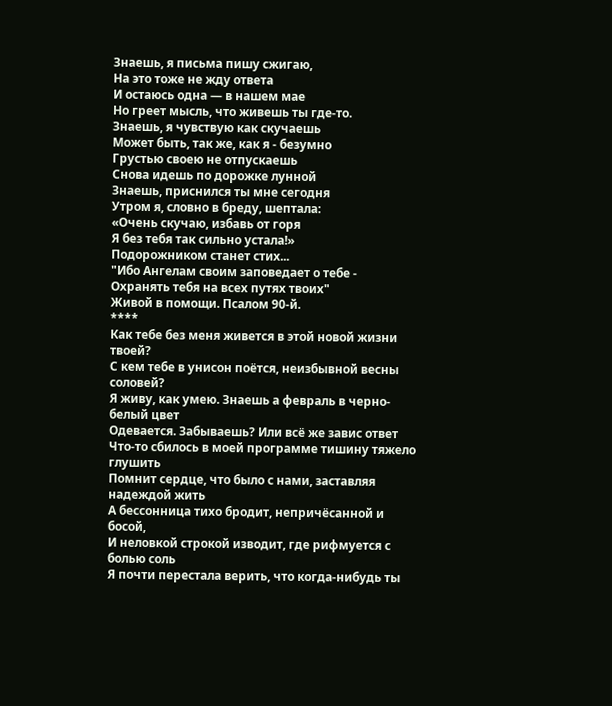Знаешь, я письма пишу сжигаю,
На это тоже не жду ответа
И остаюсь одна — в нашем мае
Но греет мысль, что живешь ты где-то.
Знаешь, я чувствую как скучаешь
Может быть, так же, как я - безумно
Грустью своею не отпускаешь
Снова идешь по дорожке лунной
Знаешь, приснился ты мне сегодня
Утром я, словно в бреду, шептала:
«Очень скучаю, избавь от горя
Я без тебя так сильно устала!»
Подорожником станет стих...
"Ибо Ангелам своим заповедает о тебе -
Охранять тебя на всех путях твоих"
Живой в помощи. Псалом 90-й.
****
Как тебе без меня живется в этой новой жизни твоей?
С кем тебе в унисон поётся, неизбывной весны соловей?
Я живу, как умею. Знаешь а февраль в черно-белый цвет
Одевается. Забываешь? Или всё же завис ответ
Что-то сбилось в моей программе тишину тяжело глушить
Помнит сердце, что было с нами, заставляя надеждой жить
А бессонница тихо бродит, непричёсанной и босой,
И неловкой строкой изводит, где рифмуется с болью соль
Я почти перестала верить, что когда-нибудь ты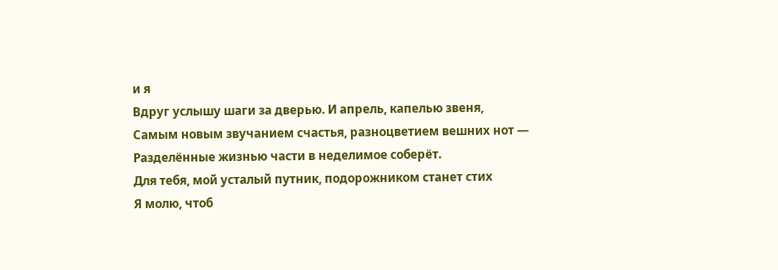и я
Вдруг услышу шаги за дверью. И апрель, капелью звеня,
Самым новым звучанием счастья, разноцветием вешних нот —
Разделённые жизнью части в неделимое соберёт.
Для тебя, мой усталый путник, подорожником станет стих
Я молю, чтоб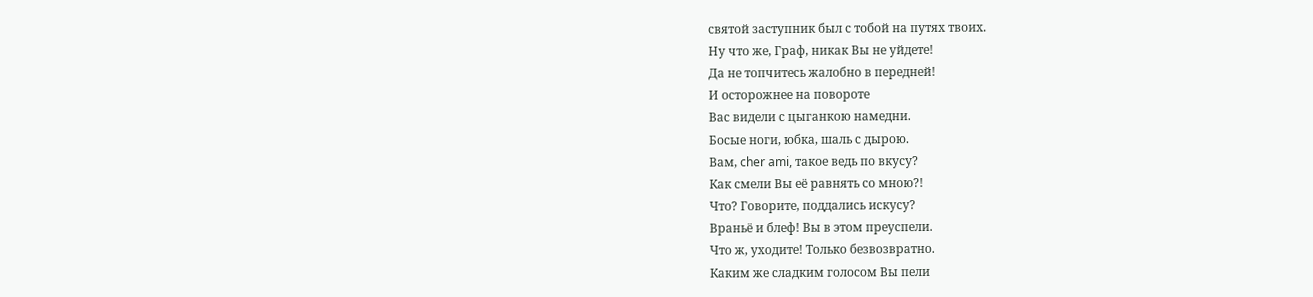святой заступник был с тобой на путях твоих.
Ну что же, Граф, никак Вы не уйдете!
Да не топчитесь жалобно в передней!
И осторожнее на повороте
Вас видели с цыганкою намедни.
Босые ноги, юбка, шаль с дырою.
Вам, cher ami, такое ведь по вкусу?
Как смели Вы её равнять со мною?!
Что? Говорите, поддались искусу?
Враньё и блеф! Вы в этом преуспели.
Что ж, уходите! Только безвозвратно.
Каким же сладким голосом Вы пели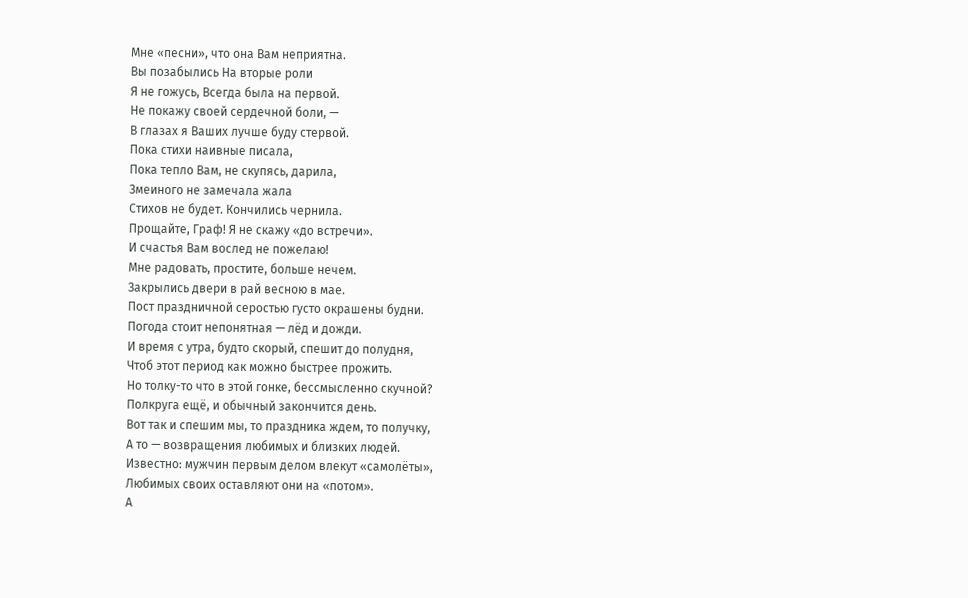Мне «песни», что она Вам неприятна.
Вы позабылись На вторые роли
Я не гожусь, Всегда была на первой.
Не покажу своей сердечной боли, —
В глазах я Ваших лучше буду стервой.
Пока стихи наивные писала,
Пока тепло Вам, не скупясь, дарила,
Змеиного не замечала жала
Стихов не будет. Кончились чернила.
Прощайте, Граф! Я не скажу «до встречи».
И счастья Вам вослед не пожелаю!
Мне радовать, простите, больше нечем.
Закрылись двери в рай весною в мае.
Пост праздничной серостью густо окрашены будни.
Погода стоит непонятная — лёд и дожди.
И время с утра, будто скорый, спешит до полудня,
Чтоб этот период как можно быстрее прожить.
Но толку-то что в этой гонке, бессмысленно скучной?
Полкруга ещё, и обычный закончится день.
Вот так и спешим мы, то праздника ждем, то получку,
А то — возвращения любимых и близких людей.
Известно: мужчин первым делом влекут «самолёты»,
Любимых своих оставляют они на «потом».
А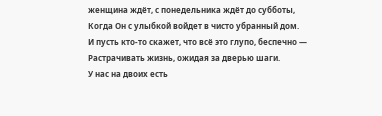женщина ждёт, с понедельника ждёт до субботы,
Когда Он с улыбкой войдет в чисто убранный дом.
И пусть кто-то скажет, что всё это глупо, беспечно —
Растрачивать жизнь, ожидая за дверью шаги.
У нас на двоих есть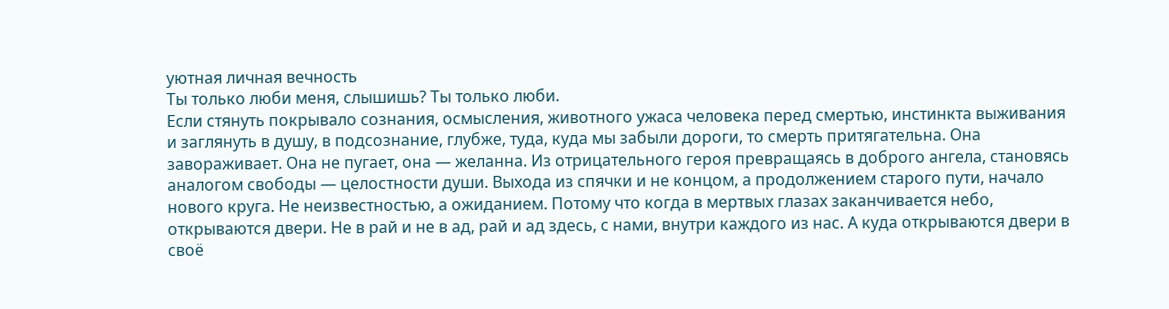уютная личная вечность
Ты только люби меня, слышишь? Ты только люби.
Если стянуть покрывало сознания, осмысления, животного ужаса человека перед смертью, инстинкта выживания и заглянуть в душу, в подсознание, глубже, туда, куда мы забыли дороги, то смерть притягательна. Она завораживает. Она не пугает, она — желанна. Из отрицательного героя превращаясь в доброго ангела, становясь аналогом свободы — целостности души. Выхода из спячки и не концом, а продолжением старого пути, начало нового круга. Не неизвестностью, а ожиданием. Потому что когда в мертвых глазах заканчивается небо, открываются двери. Не в рай и не в ад, рай и ад здесь, с нами, внутри каждого из нас. А куда открываются двери в своё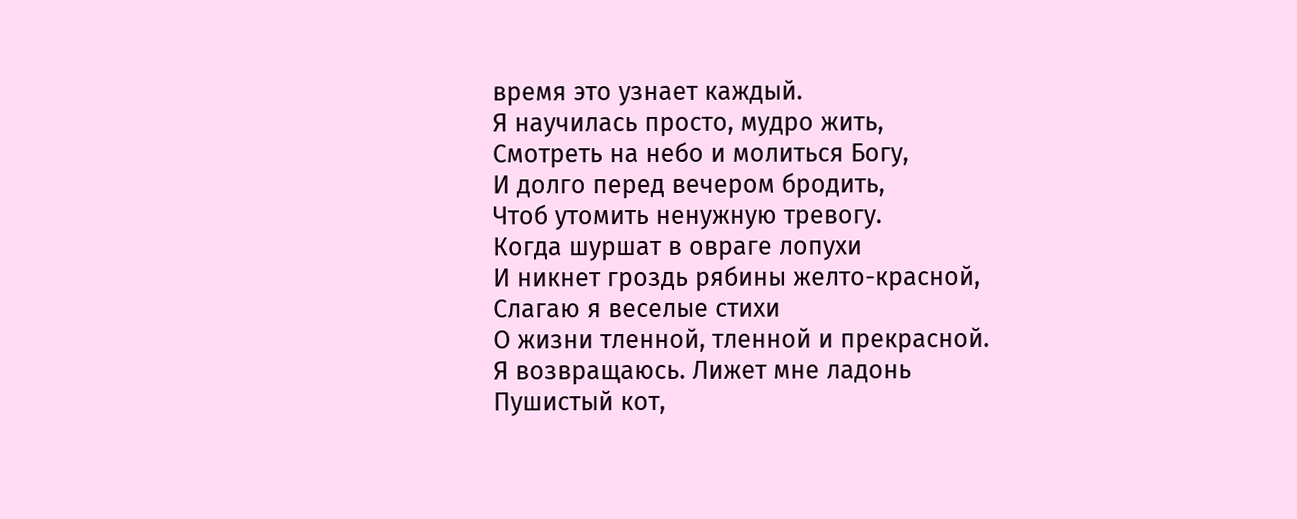время это узнает каждый.
Я научилась просто, мудро жить,
Смотреть на небо и молиться Богу,
И долго перед вечером бродить,
Чтоб утомить ненужную тревогу.
Когда шуршат в овраге лопухи
И никнет гроздь рябины желто-красной,
Слагаю я веселые стихи
О жизни тленной, тленной и прекрасной.
Я возвращаюсь. Лижет мне ладонь
Пушистый кот,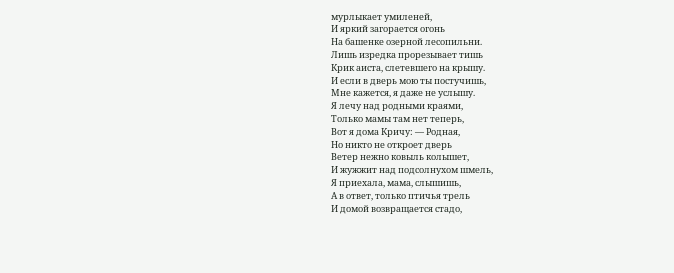мурлыкает умиленей,
И яркий загорается огонь
На башенке озерной лесопильни.
Лишь изредка прорезывает тишь
Крик аиста, слетевшего на крышу.
И если в дверь мою ты постучишь,
Мне кажется, я даже не услышу.
Я лечу над родными краями,
Только мамы там нет теперь,
Вот я дома Кричу: — Родная,
Но никто не откроет дверь
Ветер нежно ковыль колышет,
И жужжит над подсолнухом шмель,
Я приехала, мама, слышишь,
А в ответ, только птичья трель
И домой возвращается стадо,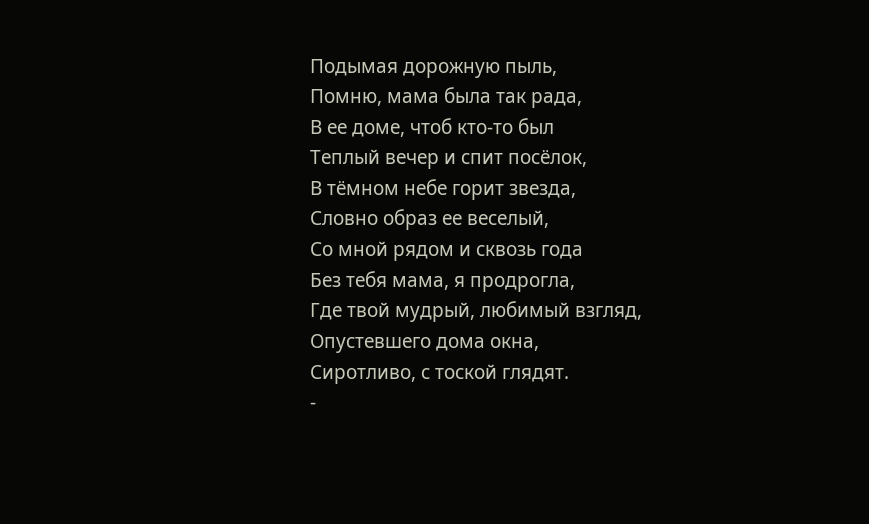Подымая дорожную пыль,
Помню, мама была так рада,
В ее доме, чтоб кто-то был
Теплый вечер и спит посёлок,
В тёмном небе горит звезда,
Словно образ ее веселый,
Со мной рядом и сквозь года
Без тебя мама, я продрогла,
Где твой мудрый, любимый взгляд,
Опустевшего дома окна,
Сиротливо, с тоской глядят.
-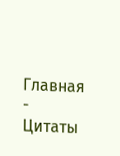Главная
-
Цитаты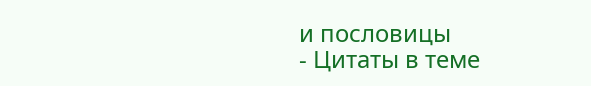и пословицы
- Цитаты в теме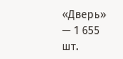«Дверь» — 1 655 шт.